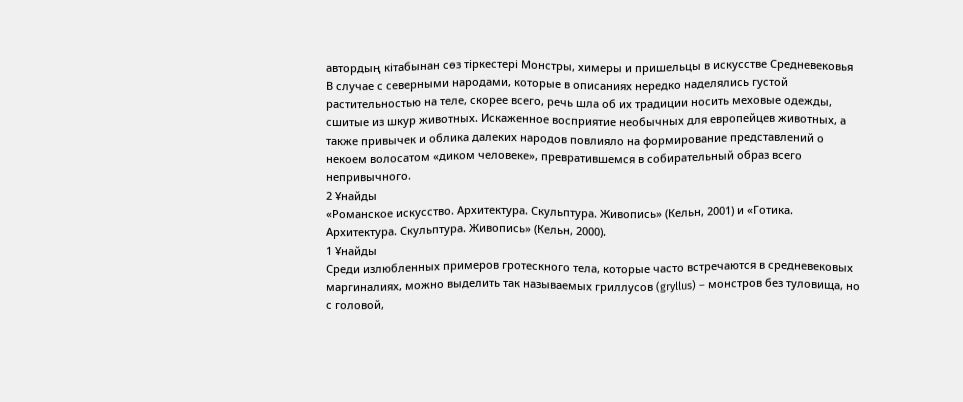автордың кітабынан сөз тіркестері Монстры, химеры и пришельцы в искусстве Средневековья
В случае с северными народами, которые в описаниях нередко наделялись густой растительностью на теле, скорее всего, речь шла об их традиции носить меховые одежды, сшитые из шкур животных. Искаженное восприятие необычных для европейцев животных, а также привычек и облика далеких народов повлияло на формирование представлений о некоем волосатом «диком человеке», превратившемся в собирательный образ всего непривычного.
2 Ұнайды
«Романское искусство. Архитектура. Скульптура. Живопись» (Кельн, 2001) и «Готика. Архитектура. Скульптура. Живопись» (Кельн, 2000).
1 Ұнайды
Среди излюбленных примеров гротескного тела, которые часто встречаются в средневековых маргиналиях, можно выделить так называемых гриллусов (gryllus) – монстров без туловища, но с головой,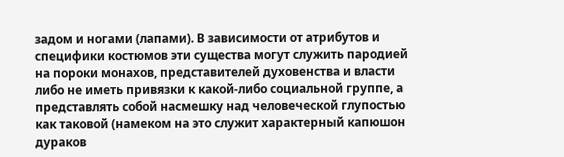задом и ногами (лапами). В зависимости от атрибутов и специфики костюмов эти существа могут служить пародией на пороки монахов, представителей духовенства и власти либо не иметь привязки к какой-либо социальной группе, а представлять собой насмешку над человеческой глупостью как таковой (намеком на это служит характерный капюшон дураков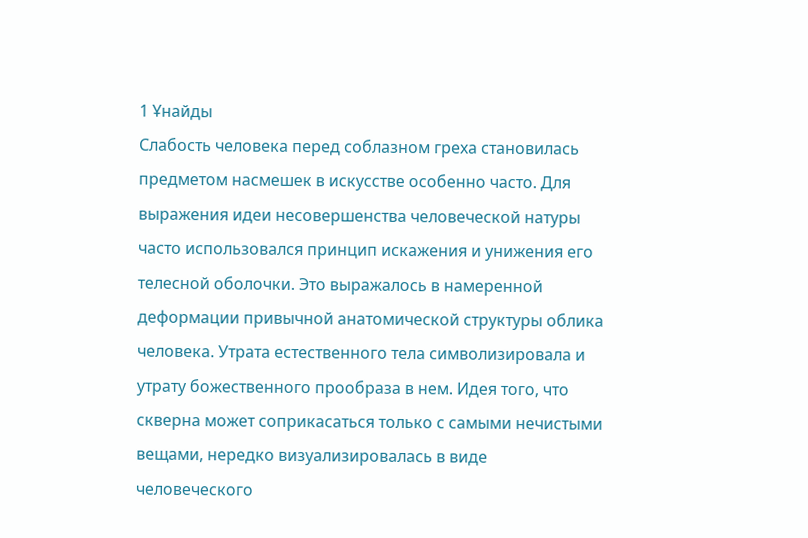1 Ұнайды
Слабость человека перед соблазном греха становилась предметом насмешек в искусстве особенно часто. Для выражения идеи несовершенства человеческой натуры часто использовался принцип искажения и унижения его телесной оболочки. Это выражалось в намеренной деформации привычной анатомической структуры облика человека. Утрата естественного тела символизировала и утрату божественного прообраза в нем. Идея того, что скверна может соприкасаться только с самыми нечистыми вещами, нередко визуализировалась в виде человеческого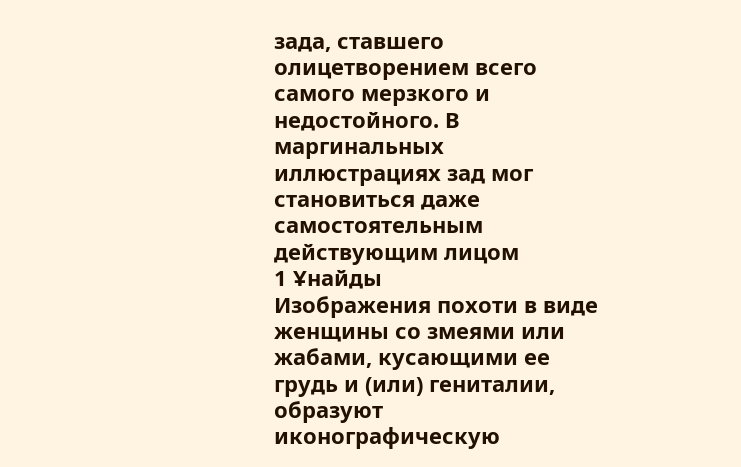зада, ставшего олицетворением всего самого мерзкого и недостойного. В маргинальных иллюстрациях зад мог становиться даже самостоятельным действующим лицом
1 Ұнайды
Изображения похоти в виде женщины со змеями или жабами, кусающими ее грудь и (или) гениталии, образуют иконографическую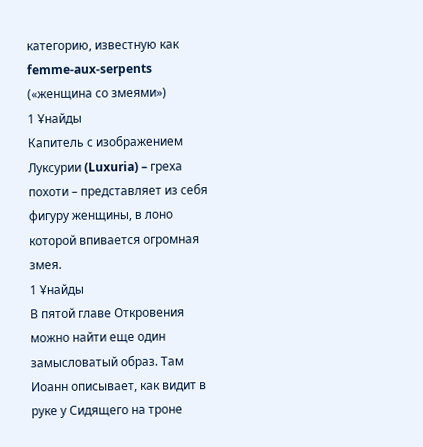категорию, известную как femme-aux-serpents («женщина со змеями»)
1 Ұнайды
Капитель с изображением Луксурии (Luxuria) – греха похоти – представляет из себя фигуру женщины, в лоно которой впивается огромная змея.
1 Ұнайды
В пятой главе Откровения можно найти еще один замысловатый образ. Там Иоанн описывает, как видит в руке у Сидящего на троне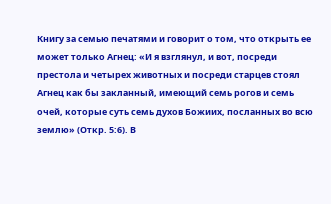Книгу за семью печатями и говорит о том, что открыть ее может только Агнец: «И я взглянул, и вот, посреди престола и четырех животных и посреди старцев стоял Агнец как бы закланный, имеющий семь рогов и семь очей, которые суть семь духов Божиих, посланных во всю землю» (Откр. 5:6). В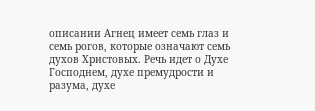описании Агнец имеет семь глаз и семь рогов, которые означают семь духов Христовых. Речь идет о Духе Господнем, духе премудрости и разума, духе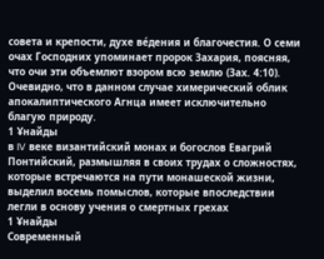совета и крепости, духе ве́дения и благочестия. О семи очах Господних упоминает пророк Захария, поясняя, что очи эти объемлют взором всю землю (Зах. 4:10). Очевидно, что в данном случае химерический облик апокалиптического Агнца имеет исключительно благую природу.
1 Ұнайды
в IV веке византийский монах и богослов Евагрий Понтийский, размышляя в своих трудах о сложностях, которые встречаются на пути монашеской жизни, выделил восемь помыслов, которые впоследствии легли в основу учения о смертных грехах
1 Ұнайды
Современный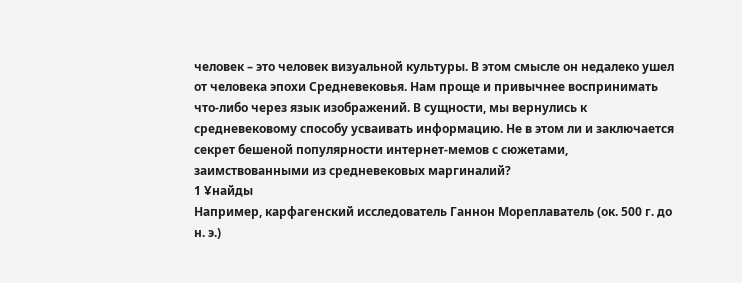человек – это человек визуальной культуры. В этом смысле он недалеко ушел от человека эпохи Средневековья. Нам проще и привычнее воспринимать что-либо через язык изображений. В сущности, мы вернулись к средневековому способу усваивать информацию. Не в этом ли и заключается секрет бешеной популярности интернет-мемов с сюжетами, заимствованными из средневековых маргиналий?
1 Ұнайды
Например, карфагенский исследователь Ганнон Мореплаватель (ок. 500 г. до н. э.)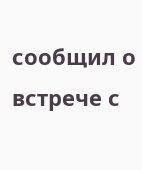сообщил о встрече с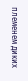племенем диких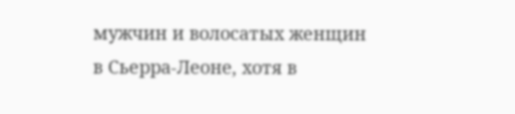мужчин и волосатых женщин в Сьерра-Леоне, хотя в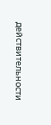действительности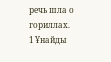речь шла о гориллах.
1 Ұнайды